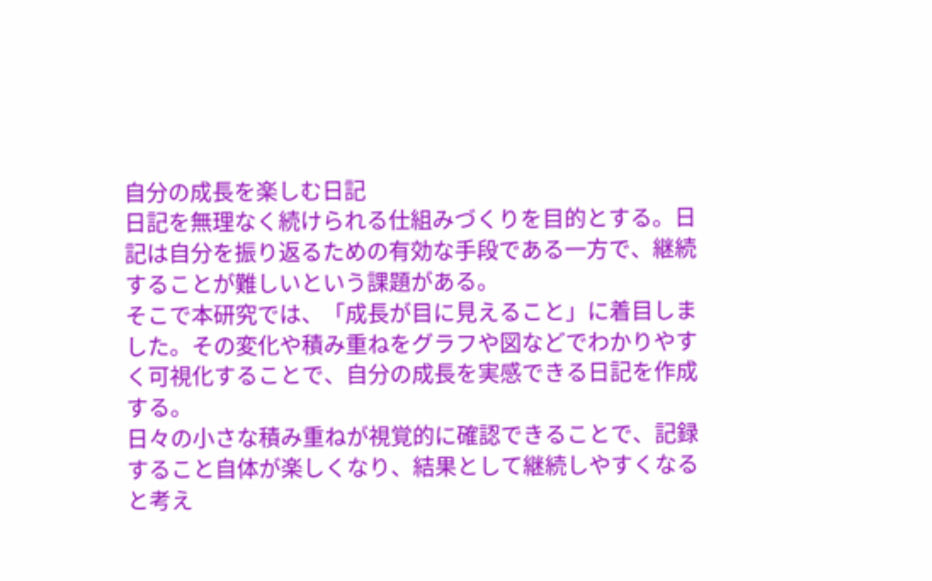自分の成長を楽しむ日記
日記を無理なく続けられる仕組みづくりを目的とする。日記は自分を振り返るための有効な手段である一方で、継続することが難しいという課題がある。
そこで本研究では、「成長が目に見えること」に着目しました。その変化や積み重ねをグラフや図などでわかりやすく可視化することで、自分の成長を実感できる日記を作成する。
日々の小さな積み重ねが視覚的に確認できることで、記録すること自体が楽しくなり、結果として継続しやすくなると考え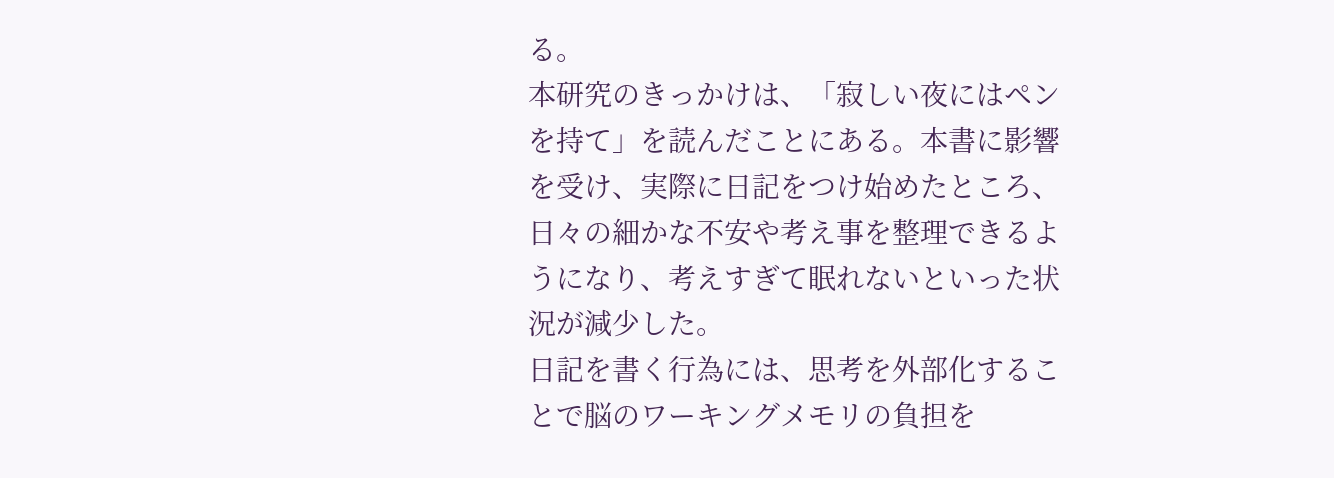る。
本研究のきっかけは、「寂しい夜にはペンを持て」を読んだことにある。本書に影響を受け、実際に日記をつけ始めたところ、日々の細かな不安や考え事を整理できるようになり、考えすぎて眠れないといった状況が減少した。
日記を書く行為には、思考を外部化することで脳のワーキングメモリの負担を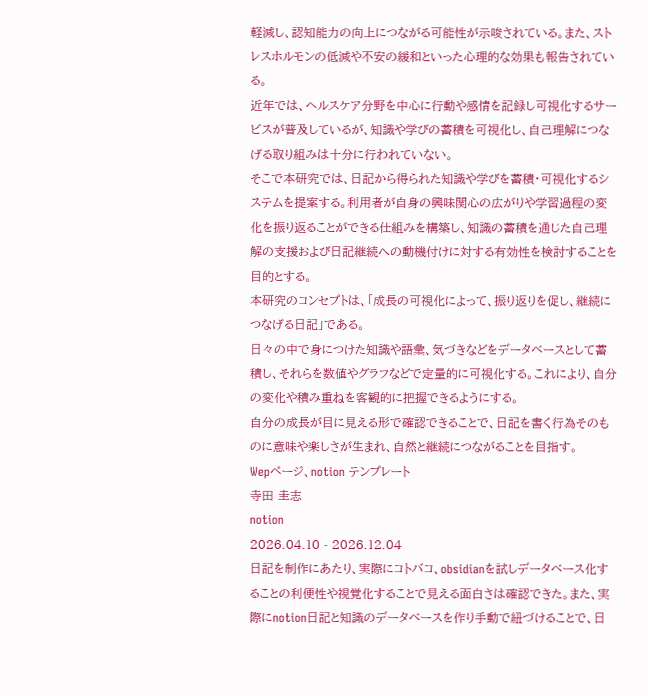軽減し、認知能力の向上につながる可能性が示唆されている。また、ストレスホルモンの低減や不安の緩和といった心理的な効果も報告されている。
近年では、ヘルスケア分野を中心に行動や感情を記録し可視化するサービスが普及しているが、知識や学びの蓄積を可視化し、自己理解につなげる取り組みは十分に行われていない。
そこで本研究では、日記から得られた知識や学びを蓄積・可視化するシステムを提案する。利用者が自身の興味関心の広がりや学習過程の変化を振り返ることができる仕組みを構築し、知識の蓄積を通じた自己理解の支援および日記継続への動機付けに対する有効性を検討することを目的とする。
本研究のコンセプトは、「成長の可視化によって、振り返りを促し、継続につなげる日記」である。
日々の中で身につけた知識や語彙、気づきなどをデータベースとして蓄積し、それらを数値やグラフなどで定量的に可視化する。これにより、自分の変化や積み重ねを客観的に把握できるようにする。
自分の成長が目に見える形で確認できることで、日記を書く行為そのものに意味や楽しさが生まれ、自然と継続につながることを目指す。
Wepページ、notion テンプレート
寺田 圭志
notion
2026.04.10 - 2026.12.04
日記を制作にあたり、実際にコトバコ、obsidianを試しデータベース化することの利便性や視覚化することで見える面白さは確認できた。また、実際にnotion日記と知識のデータベースを作り手動で紐づけることで、日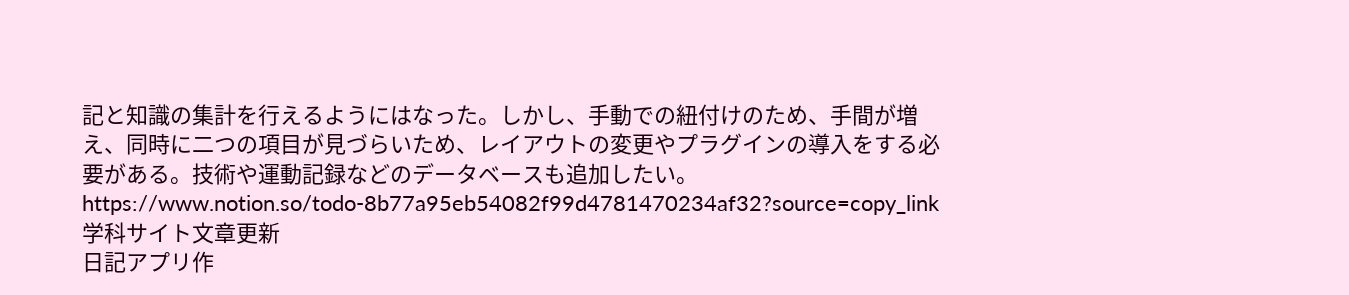記と知識の集計を行えるようにはなった。しかし、手動での紐付けのため、手間が増え、同時に二つの項目が見づらいため、レイアウトの変更やプラグインの導入をする必要がある。技術や運動記録などのデータベースも追加したい。
https://www.notion.so/todo-8b77a95eb54082f99d4781470234af32?source=copy_link
学科サイト文章更新
日記アプリ作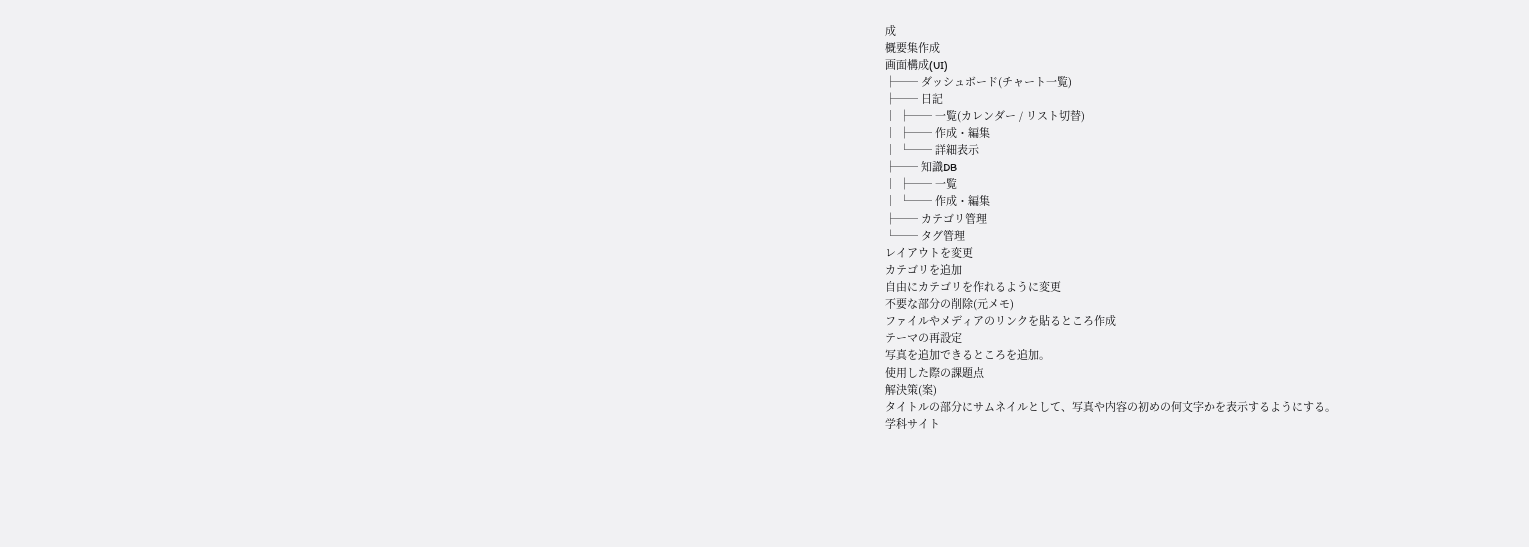成
概要集作成
画面構成(UI)
├── ダッシュボード(チャート一覧)
├── 日記
│ ├── 一覧(カレンダー / リスト切替)
│ ├── 作成・編集
│ └── 詳細表示
├── 知識DB
│ ├── 一覧
│ └── 作成・編集
├── カテゴリ管理
└── タグ管理
レイアウトを変更
カテゴリを追加
自由にカテゴリを作れるように変更
不要な部分の削除(元メモ)
ファイルやメディアのリンクを貼るところ作成
テーマの再設定
写真を追加できるところを追加。
使用した際の課題点
解決策(案)
タイトルの部分にサムネイルとして、写真や内容の初めの何文字かを表示するようにする。
学科サイト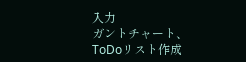入力
ガントチャート、ToDoリスト作成